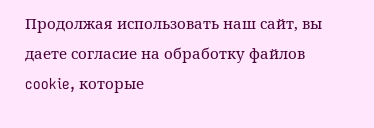Продолжая использовать наш сайт, вы даете согласие на обработку файлов cookie, которые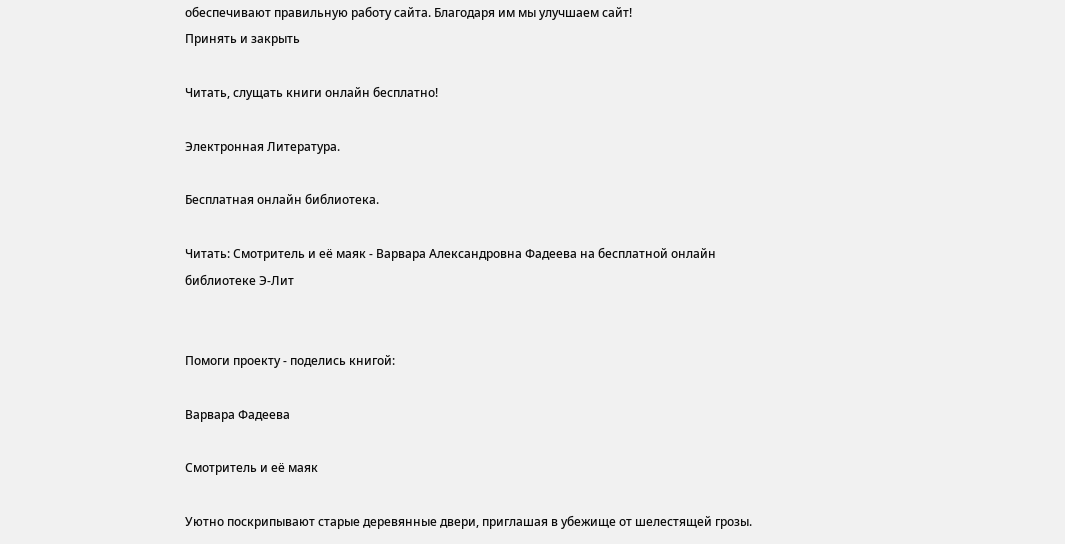обеспечивают правильную работу сайта. Благодаря им мы улучшаем сайт!
Принять и закрыть

Читать, слущать книги онлайн бесплатно!

Электронная Литература.

Бесплатная онлайн библиотека.

Читать: Смотритель и её маяк - Варвара Александровна Фадеева на бесплатной онлайн библиотеке Э-Лит


Помоги проекту - поделись книгой:

Варвара Фадеева

Смотритель и её маяк

Уютно поскрипывают старые деревянные двери, приглашая в убежище от шелестящей грозы.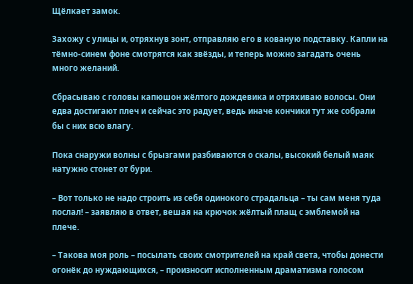Щёлкает замок.

Захожу с улицы и, отряхнув зонт, отправляю его в кованую подставку. Капли на тёмно-синем фоне смотрятся как звёзды, и теперь можно загадать очень много желаний.

Сбрасываю с головы капюшон жёлтого дождевика и отряхиваю волосы. Они едва достигают плеч и сейчас это радует, ведь иначе кончики тут же собрали бы с них всю влагу.

Пока снаружи волны с брызгами разбиваются о скалы, высокий белый маяк натужно стонет от бури.

– Вот только не надо строить из себя одинокого страдальца – ты сам меня туда послал! – заявляю в ответ, вешая на крючок жёлтый плащ с эмблемой на плече.

– Такова моя роль – посылать своих смотрителей на край света, чтобы донести огонёк до нуждающихся, – произносит исполненным драматизма голосом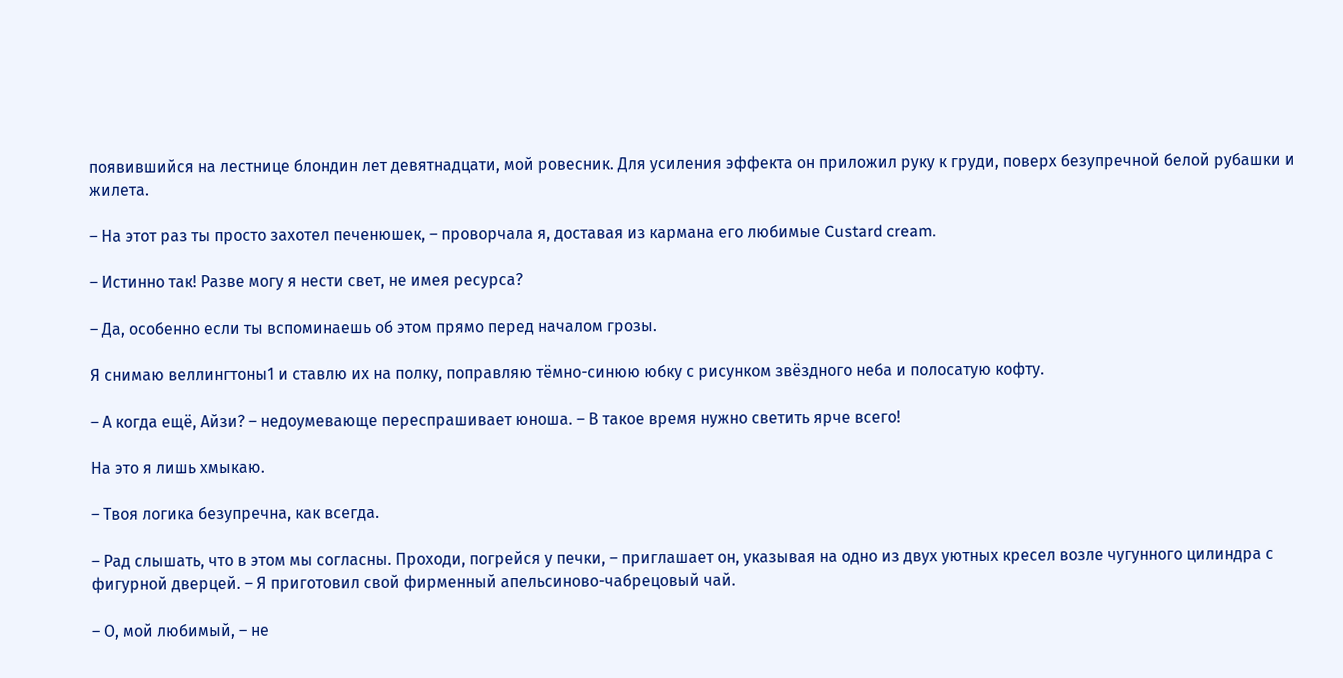появившийся на лестнице блондин лет девятнадцати, мой ровесник. Для усиления эффекта он приложил руку к груди, поверх безупречной белой рубашки и жилета.

– На этот раз ты просто захотел печенюшек, – проворчала я, доставая из кармана его любимые Custard cream.

– Истинно так! Разве могу я нести свет, не имея ресурса?

– Да, особенно если ты вспоминаешь об этом прямо перед началом грозы.

Я снимаю веллингтоны1 и ставлю их на полку, поправляю тёмно-синюю юбку с рисунком звёздного неба и полосатую кофту.

– А когда ещё, Айзи? – недоумевающе переспрашивает юноша. – В такое время нужно светить ярче всего!

На это я лишь хмыкаю.

– Твоя логика безупречна, как всегда.

– Рад слышать, что в этом мы согласны. Проходи, погрейся у печки, – приглашает он, указывая на одно из двух уютных кресел возле чугунного цилиндра с фигурной дверцей. – Я приготовил свой фирменный апельсиново-чабрецовый чай.

– О, мой любимый, – не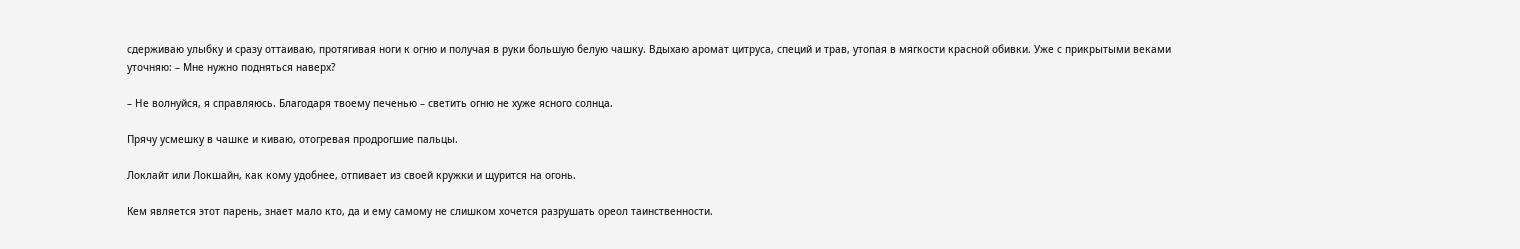сдерживаю улыбку и сразу оттаиваю, протягивая ноги к огню и получая в руки большую белую чашку. Вдыхаю аромат цитруса, специй и трав, утопая в мягкости красной обивки. Уже с прикрытыми веками уточняю: – Мне нужно подняться наверх?

– Не волнуйся, я справляюсь. Благодаря твоему печенью – светить огню не хуже ясного солнца.

Прячу усмешку в чашке и киваю, отогревая продрогшие пальцы.

Локлайт или Локшайн, как кому удобнее, отпивает из своей кружки и щурится на огонь.

Кем является этот парень, знает мало кто, да и ему самому не слишком хочется разрушать ореол таинственности.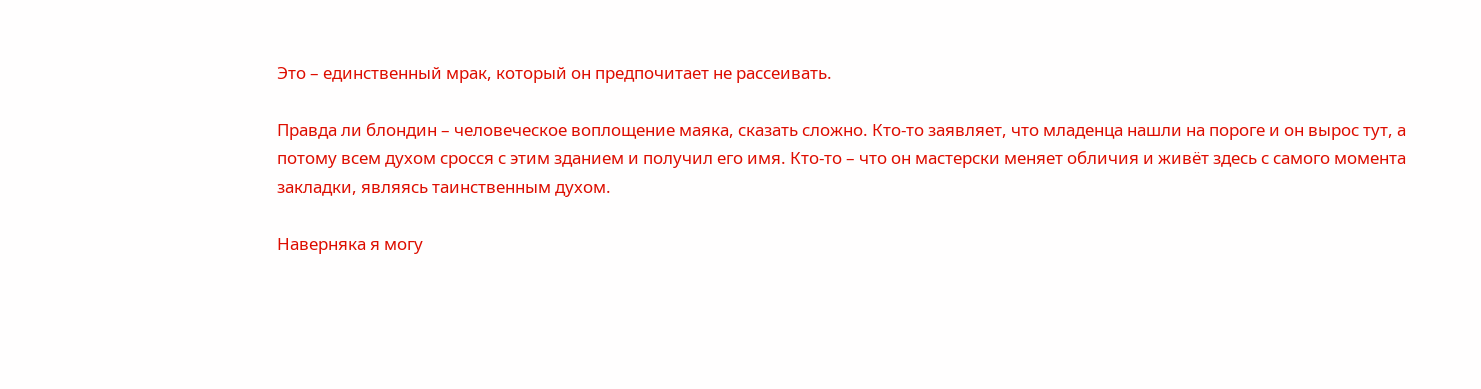Это – единственный мрак, который он предпочитает не рассеивать.

Правда ли блондин – человеческое воплощение маяка, сказать сложно. Кто-то заявляет, что младенца нашли на пороге и он вырос тут, а потому всем духом сросся с этим зданием и получил его имя. Кто-то – что он мастерски меняет обличия и живёт здесь с самого момента закладки, являясь таинственным духом.

Наверняка я могу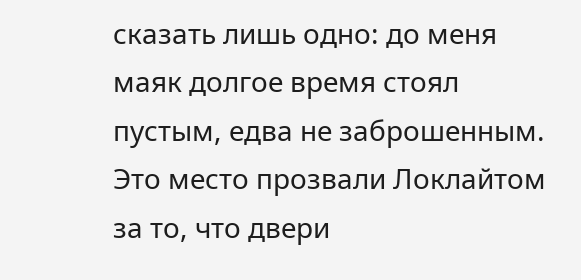сказать лишь одно: до меня маяк долгое время стоял пустым, едва не заброшенным. Это место прозвали Локлайтом за то, что двери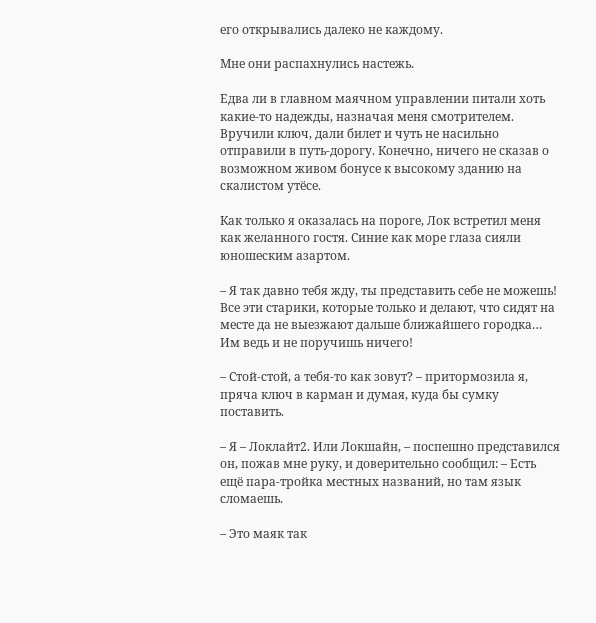его открывались далеко не каждому.

Мне они распахнулись настежь.

Едва ли в главном маячном управлении питали хоть какие-то надежды, назначая меня смотрителем. Вручили ключ, дали билет и чуть не насильно отправили в путь-дорогу. Конечно, ничего не сказав о возможном живом бонусе к высокому зданию на скалистом утёсе.

Как только я оказалась на пороге, Лок встретил меня как желанного гостя. Синие как море глаза сияли юношеским азартом.

– Я так давно тебя жду, ты представить себе не можешь! Все эти старики, которые только и делают, что сидят на месте да не выезжают дальше ближайшего городка… Им ведь и не поручишь ничего!

– Стой-стой, а тебя-то как зовут? – притормозила я, пряча ключ в карман и думая, куда бы сумку поставить.

– Я – Локлайт2. Или Локшайн, – поспешно представился он, пожав мне руку, и доверительно сообщил: – Есть ещё пара-тройка местных названий, но там язык сломаешь.

– Это маяк так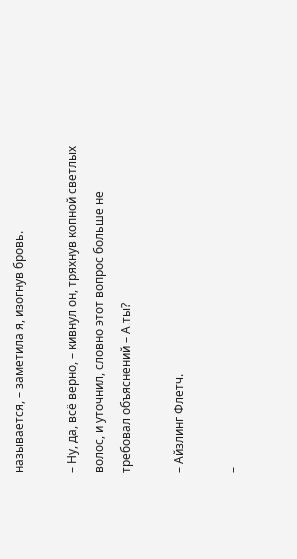называется, – заметила я, изогнув бровь.

– Ну, да, всё верно, – кивнул он, тряхнув копной светлых волос, и уточнил, словно этот вопрос больше не требовал объяснений – А ты?

– Айзлинг Флетч.

–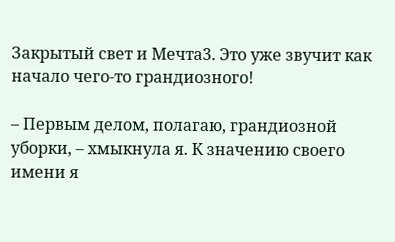Закрытый свет и Мечта3. Это уже звучит как начало чего-то грандиозного!

– Первым делом, полагаю, грандиозной уборки, – хмыкнула я. К значению своего имени я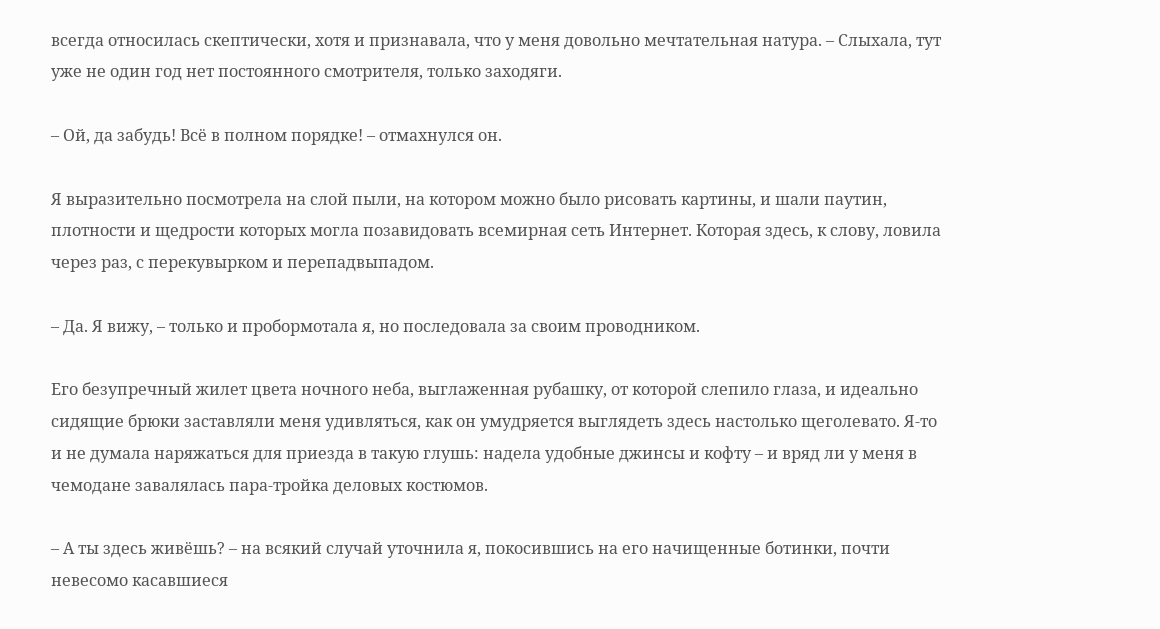всегда относилась скептически, хотя и признавала, что у меня довольно мечтательная натура. – Слыхала, тут уже не один год нет постоянного смотрителя, только заходяги.

– Ой, да забудь! Всё в полном порядке! – отмахнулся он.

Я выразительно посмотрела на слой пыли, на котором можно было рисовать картины, и шали паутин, плотности и щедрости которых могла позавидовать всемирная сеть Интернет. Которая здесь, к слову, ловила через раз, с перекувырком и перепадвыпадом.

– Да. Я вижу, – только и пробормотала я, но последовала за своим проводником.

Его безупречный жилет цвета ночного неба, выглаженная рубашку, от которой слепило глаза, и идеально сидящие брюки заставляли меня удивляться, как он умудряется выглядеть здесь настолько щеголевато. Я-то и не думала наряжаться для приезда в такую глушь: надела удобные джинсы и кофту – и вряд ли у меня в чемодане завалялась пара-тройка деловых костюмов.

– А ты здесь живёшь? – на всякий случай уточнила я, покосившись на его начищенные ботинки, почти невесомо касавшиеся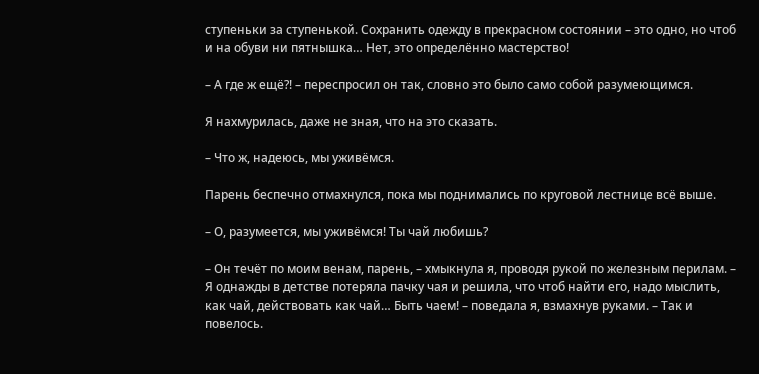ступеньки за ступенькой. Сохранить одежду в прекрасном состоянии – это одно, но чтоб и на обуви ни пятнышка… Нет, это определённо мастерство!

– А где ж ещё?! – переспросил он так, словно это было само собой разумеющимся.

Я нахмурилась, даже не зная, что на это сказать.

– Что ж, надеюсь, мы уживёмся.

Парень беспечно отмахнулся, пока мы поднимались по круговой лестнице всё выше.

– О, разумеется, мы уживёмся! Ты чай любишь?

– Он течёт по моим венам, парень, – хмыкнула я, проводя рукой по железным перилам. – Я однажды в детстве потеряла пачку чая и решила, что чтоб найти его, надо мыслить, как чай, действовать как чай… Быть чаем! – поведала я, взмахнув руками. – Так и повелось.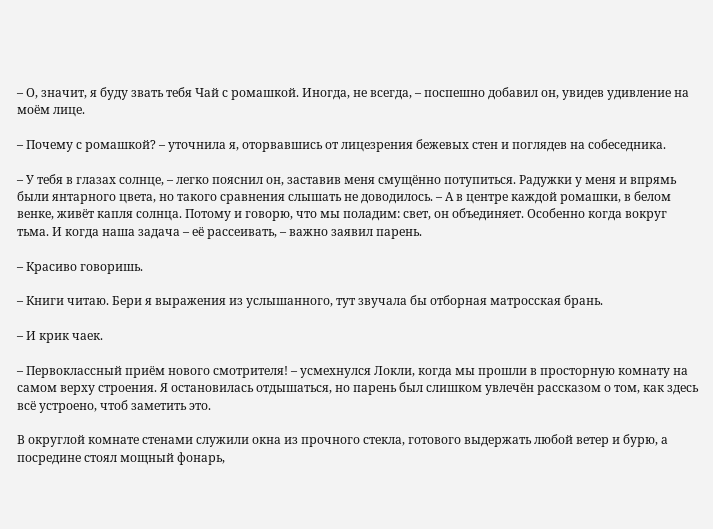– О, значит, я буду звать тебя Чай с ромашкой. Иногда, не всегда, – поспешно добавил он, увидев удивление на моём лице.

– Почему с ромашкой? – уточнила я, оторвавшись от лицезрения бежевых стен и поглядев на собеседника.

– У тебя в глазах солнце, – легко пояснил он, заставив меня смущённо потупиться. Радужки у меня и впрямь были янтарного цвета, но такого сравнения слышать не доводилось. – А в центре каждой ромашки, в белом венке, живёт капля солнца. Потому и говорю, что мы поладим: свет, он объединяет. Особенно когда вокруг тьма. И когда наша задача – её рассеивать, – важно заявил парень.

– Красиво говоришь.

– Книги читаю. Бери я выражения из услышанного, тут звучала бы отборная матросская брань.

– И крик чаек.

– Первоклассный приём нового смотрителя! – усмехнулся Локли, когда мы прошли в просторную комнату на самом верху строения. Я остановилась отдышаться, но парень был слишком увлечён рассказом о том, как здесь всё устроено, чтоб заметить это.

В округлой комнате стенами служили окна из прочного стекла, готового выдержать любой ветер и бурю, а посредине стоял мощный фонарь,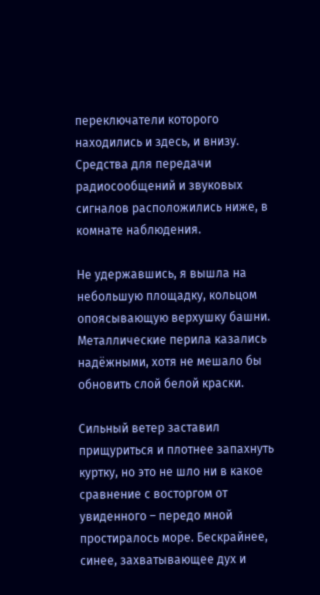переключатели которого находились и здесь, и внизу. Средства для передачи радиосообщений и звуковых сигналов расположились ниже, в комнате наблюдения.

Не удержавшись, я вышла на небольшую площадку, кольцом опоясывающую верхушку башни. Металлические перила казались надёжными, хотя не мешало бы обновить слой белой краски.

Сильный ветер заставил прищуриться и плотнее запахнуть куртку, но это не шло ни в какое сравнение с восторгом от увиденного – передо мной простиралось море. Бескрайнее, синее, захватывающее дух и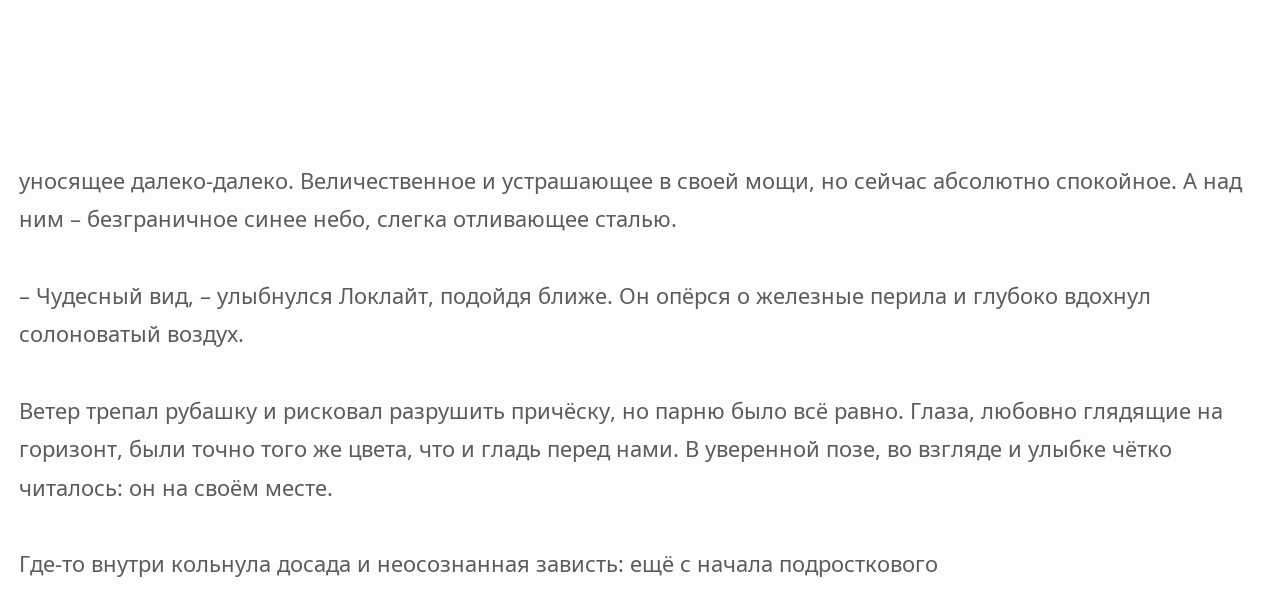уносящее далеко-далеко. Величественное и устрашающее в своей мощи, но сейчас абсолютно спокойное. А над ним – безграничное синее небо, слегка отливающее сталью.

– Чудесный вид, – улыбнулся Локлайт, подойдя ближе. Он опёрся о железные перила и глубоко вдохнул солоноватый воздух.

Ветер трепал рубашку и рисковал разрушить причёску, но парню было всё равно. Глаза, любовно глядящие на горизонт, были точно того же цвета, что и гладь перед нами. В уверенной позе, во взгляде и улыбке чётко читалось: он на своём месте.

Где-то внутри кольнула досада и неосознанная зависть: ещё с начала подросткового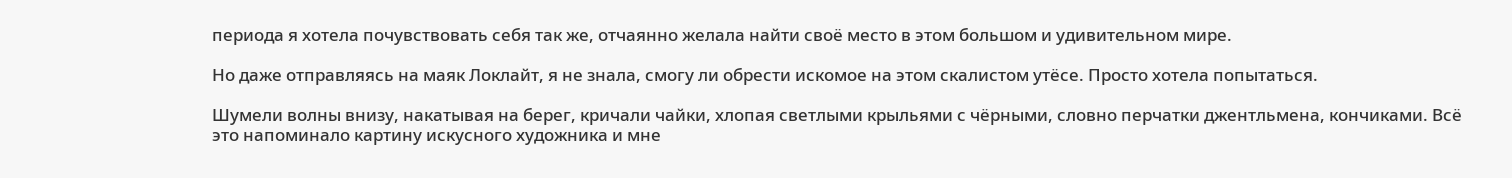периода я хотела почувствовать себя так же, отчаянно желала найти своё место в этом большом и удивительном мире.

Но даже отправляясь на маяк Локлайт, я не знала, смогу ли обрести искомое на этом скалистом утёсе. Просто хотела попытаться.

Шумели волны внизу, накатывая на берег, кричали чайки, хлопая светлыми крыльями с чёрными, словно перчатки джентльмена, кончиками. Всё это напоминало картину искусного художника и мне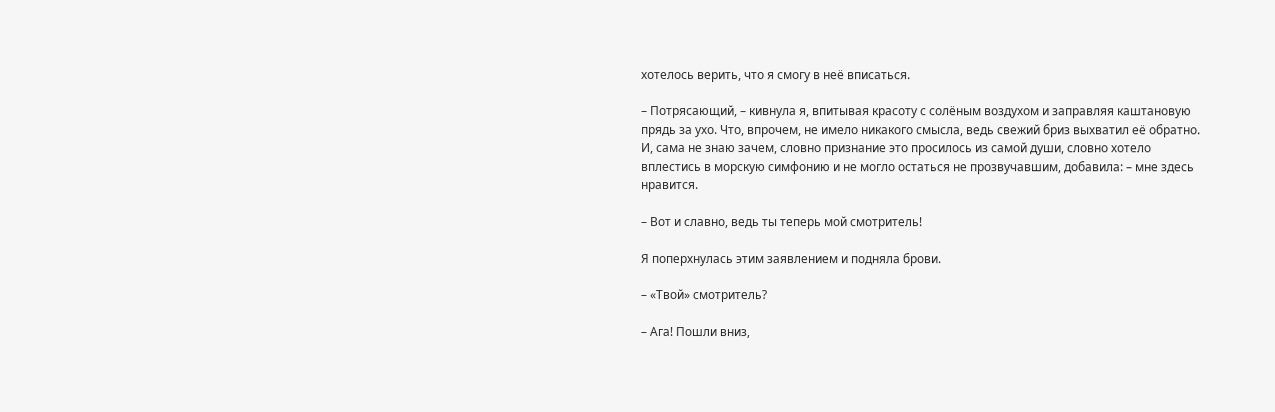хотелось верить, что я смогу в неё вписаться.

– Потрясающий, – кивнула я, впитывая красоту с солёным воздухом и заправляя каштановую прядь за ухо. Что, впрочем, не имело никакого смысла, ведь свежий бриз выхватил её обратно. И, сама не знаю зачем, словно признание это просилось из самой души, словно хотело вплестись в морскую симфонию и не могло остаться не прозвучавшим, добавила: – мне здесь нравится.

– Вот и славно, ведь ты теперь мой смотритель!

Я поперхнулась этим заявлением и подняла брови.

– «Твой» смотритель?

– Ага! Пошли вниз,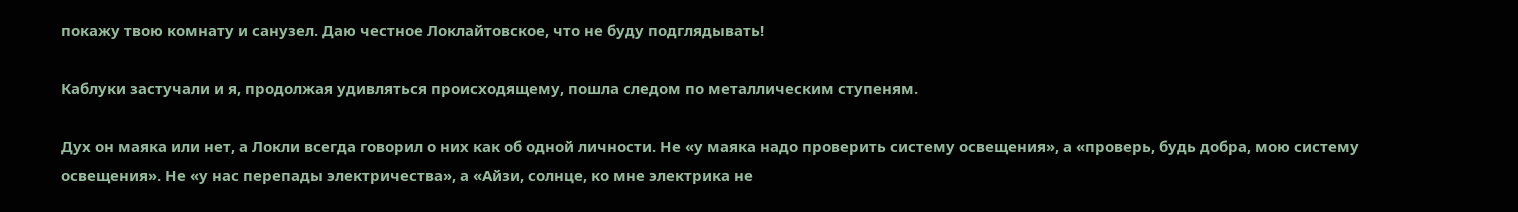покажу твою комнату и санузел. Даю честное Локлайтовское, что не буду подглядывать!

Каблуки застучали и я, продолжая удивляться происходящему, пошла следом по металлическим ступеням.

Дух он маяка или нет, а Локли всегда говорил о них как об одной личности. Не «у маяка надо проверить систему освещения», а «проверь, будь добра, мою систему освещения». Не «у нас перепады электричества», а «Айзи, солнце, ко мне электрика не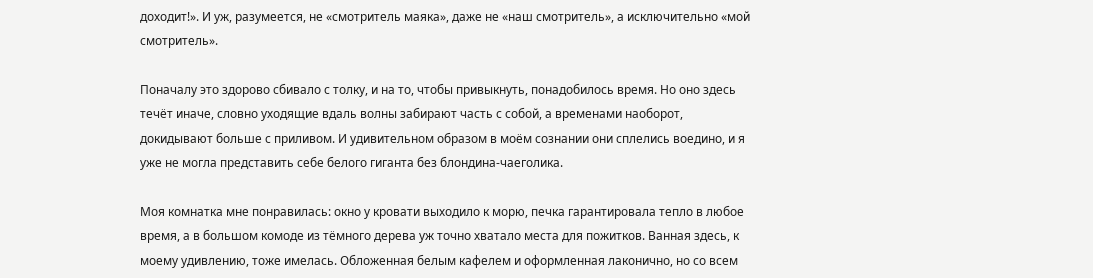доходит!». И уж, разумеется, не «смотритель маяка», даже не «наш смотритель», а исключительно «мой смотритель».

Поначалу это здорово сбивало с толку, и на то, чтобы привыкнуть, понадобилось время. Но оно здесь течёт иначе, словно уходящие вдаль волны забирают часть с собой, а временами наоборот, докидывают больше с приливом. И удивительном образом в моём сознании они сплелись воедино, и я уже не могла представить себе белого гиганта без блондина-чаеголика.

Моя комнатка мне понравилась: окно у кровати выходило к морю, печка гарантировала тепло в любое время, а в большом комоде из тёмного дерева уж точно хватало места для пожитков. Ванная здесь, к моему удивлению, тоже имелась. Обложенная белым кафелем и оформленная лаконично, но со всем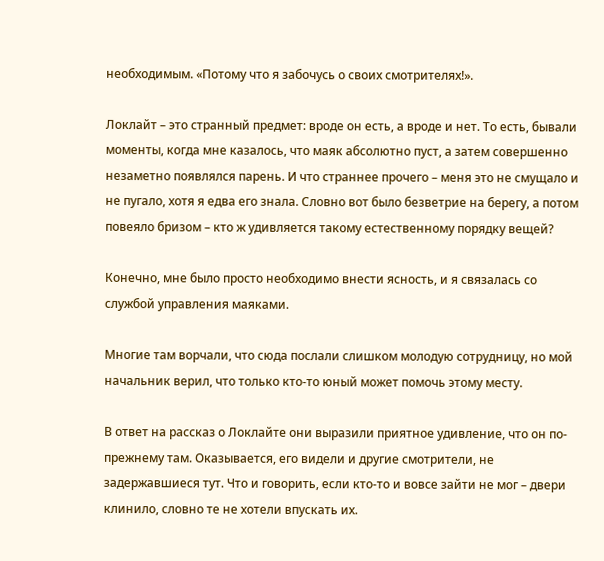необходимым. «Потому что я забочусь о своих смотрителях!».

Локлайт – это странный предмет: вроде он есть, а вроде и нет. То есть, бывали моменты, когда мне казалось, что маяк абсолютно пуст, а затем совершенно незаметно появлялся парень. И что страннее прочего – меня это не смущало и не пугало, хотя я едва его знала. Словно вот было безветрие на берегу, а потом повеяло бризом – кто ж удивляется такому естественному порядку вещей?

Конечно, мне было просто необходимо внести ясность, и я связалась со службой управления маяками.

Многие там ворчали, что сюда послали слишком молодую сотрудницу, но мой начальник верил, что только кто-то юный может помочь этому месту.

В ответ на рассказ о Локлайте они выразили приятное удивление, что он по-прежнему там. Оказывается, его видели и другие смотрители, не задержавшиеся тут. Что и говорить, если кто-то и вовсе зайти не мог – двери клинило, словно те не хотели впускать их.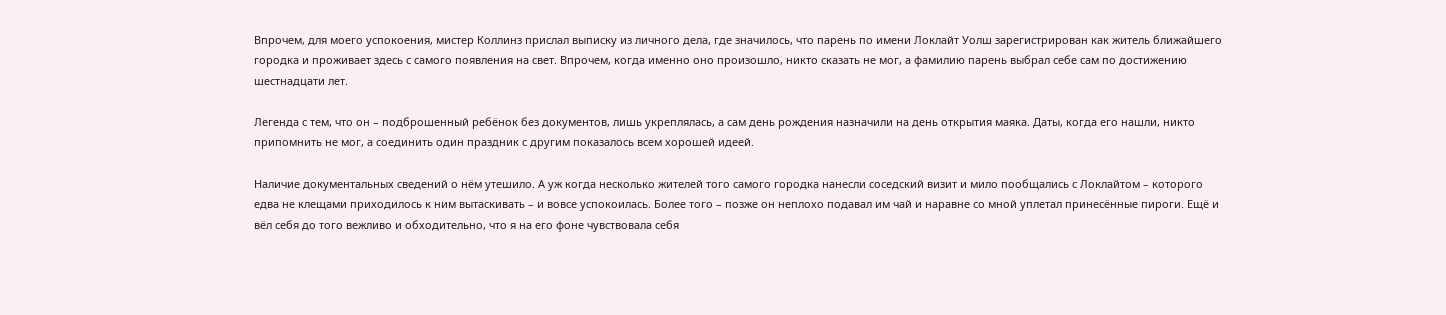Впрочем, для моего успокоения, мистер Коллинз прислал выписку из личного дела, где значилось, что парень по имени Локлайт Уолш зарегистрирован как житель ближайшего городка и проживает здесь с самого появления на свет. Впрочем, когда именно оно произошло, никто сказать не мог, а фамилию парень выбрал себе сам по достижению шестнадцати лет.

Легенда с тем, что он – подброшенный ребёнок без документов, лишь укреплялась, а сам день рождения назначили на день открытия маяка. Даты, когда его нашли, никто припомнить не мог, а соединить один праздник с другим показалось всем хорошей идеей.

Наличие документальных сведений о нём утешило. А уж когда несколько жителей того самого городка нанесли соседский визит и мило пообщались с Локлайтом – которого едва не клещами приходилось к ним вытаскивать – и вовсе успокоилась. Более того – позже он неплохо подавал им чай и наравне со мной уплетал принесённые пироги. Ещё и вёл себя до того вежливо и обходительно, что я на его фоне чувствовала себя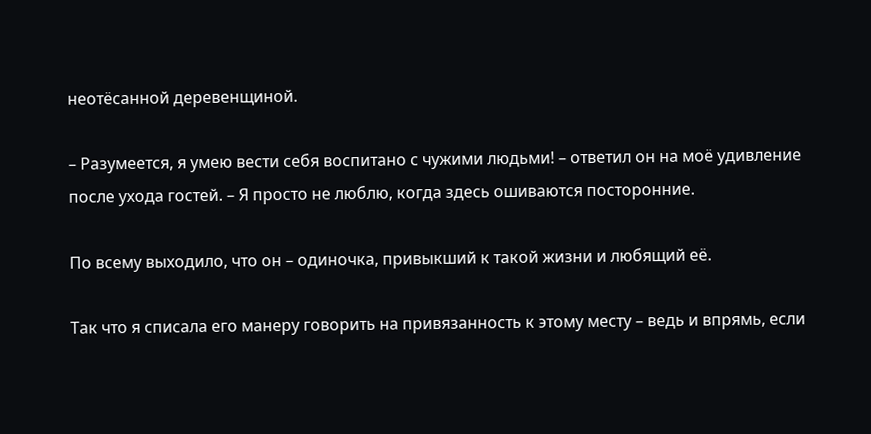неотёсанной деревенщиной.

– Разумеется, я умею вести себя воспитано с чужими людьми! – ответил он на моё удивление после ухода гостей. – Я просто не люблю, когда здесь ошиваются посторонние.

По всему выходило, что он – одиночка, привыкший к такой жизни и любящий её.

Так что я списала его манеру говорить на привязанность к этому месту – ведь и впрямь, если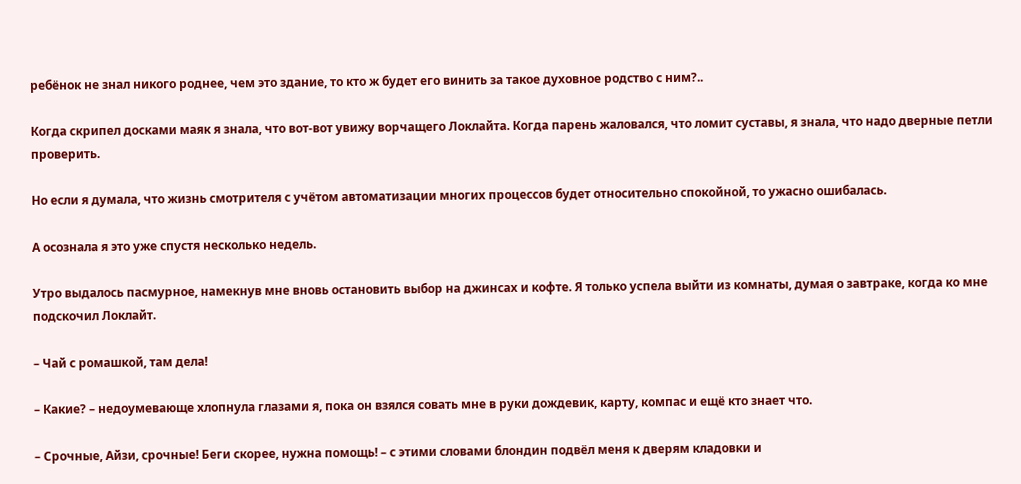ребёнок не знал никого роднее, чем это здание, то кто ж будет его винить за такое духовное родство с ним?..

Когда скрипел досками маяк я знала, что вот-вот увижу ворчащего Локлайта. Когда парень жаловался, что ломит суставы, я знала, что надо дверные петли проверить.

Но если я думала, что жизнь смотрителя с учётом автоматизации многих процессов будет относительно спокойной, то ужасно ошибалась.

А осознала я это уже спустя несколько недель.

Утро выдалось пасмурное, намекнув мне вновь остановить выбор на джинсах и кофте. Я только успела выйти из комнаты, думая о завтраке, когда ко мне подскочил Локлайт.

– Чай с ромашкой, там дела!

– Какие? – недоумевающе хлопнула глазами я, пока он взялся совать мне в руки дождевик, карту, компас и ещё кто знает что.

– Срочные, Айзи, срочные! Беги скорее, нужна помощь! – с этими словами блондин подвёл меня к дверям кладовки и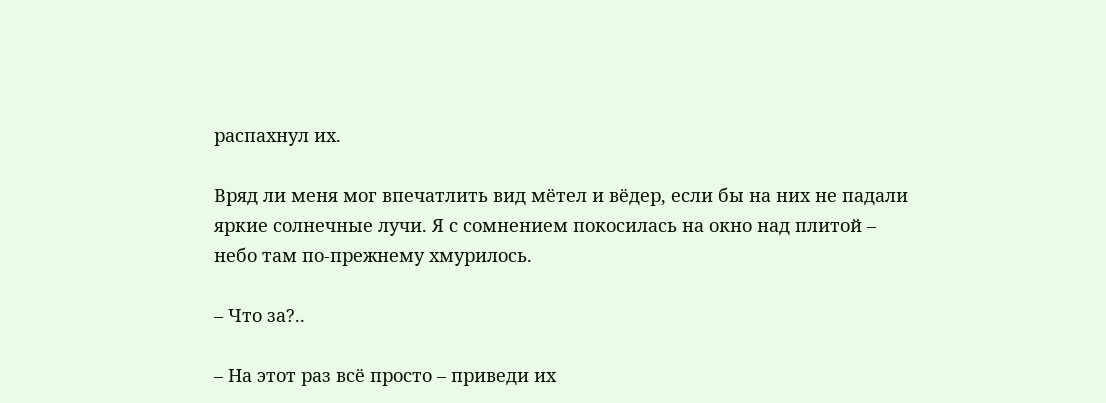распахнул их.

Вряд ли меня мог впечатлить вид мётел и вёдер, если бы на них не падали яркие солнечные лучи. Я с сомнением покосилась на окно над плитой – небо там по-прежнему хмурилось.

– Что за?..

– На этот раз всё просто – приведи их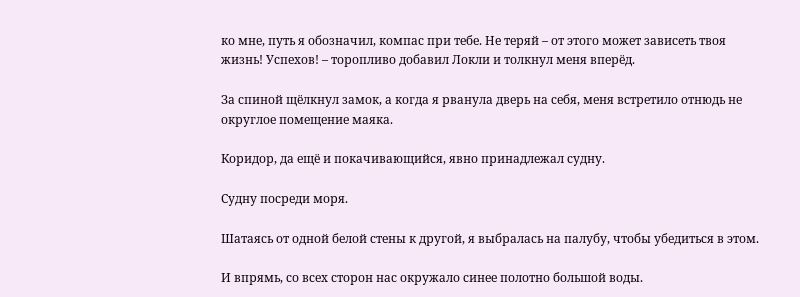ко мне, путь я обозначил, компас при тебе. Не теряй – от этого может зависеть твоя жизнь! Успехов! – торопливо добавил Локли и толкнул меня вперёд.

За спиной щёлкнул замок, а когда я рванула дверь на себя, меня встретило отнюдь не округлое помещение маяка.

Коридор, да ещё и покачивающийся, явно принадлежал судну.

Судну посреди моря.

Шатаясь от одной белой стены к другой, я выбралась на палубу, чтобы убедиться в этом.

И впрямь, со всех сторон нас окружало синее полотно большой воды.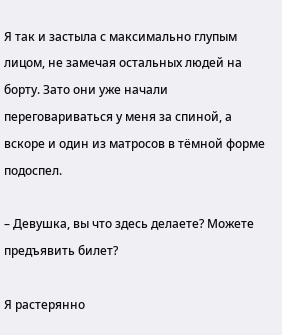Я так и застыла с максимально глупым лицом, не замечая остальных людей на борту. Зато они уже начали переговариваться у меня за спиной, а вскоре и один из матросов в тёмной форме подоспел.

– Девушка, вы что здесь делаете? Можете предъявить билет?

Я растерянно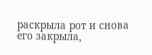раскрыла рот и снова его закрыла,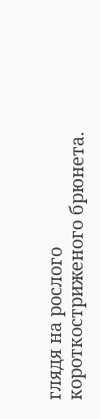глядя на рослого короткостриженого брюнета.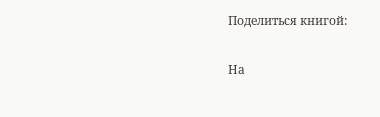Поделиться книгой:

На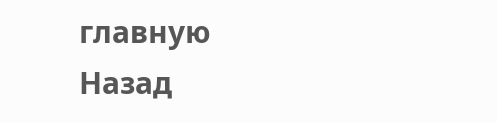главную
Назад